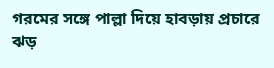গরমের সঙ্গে পাল্লা দিয়ে হাবড়ায় প্রচারে ঝড়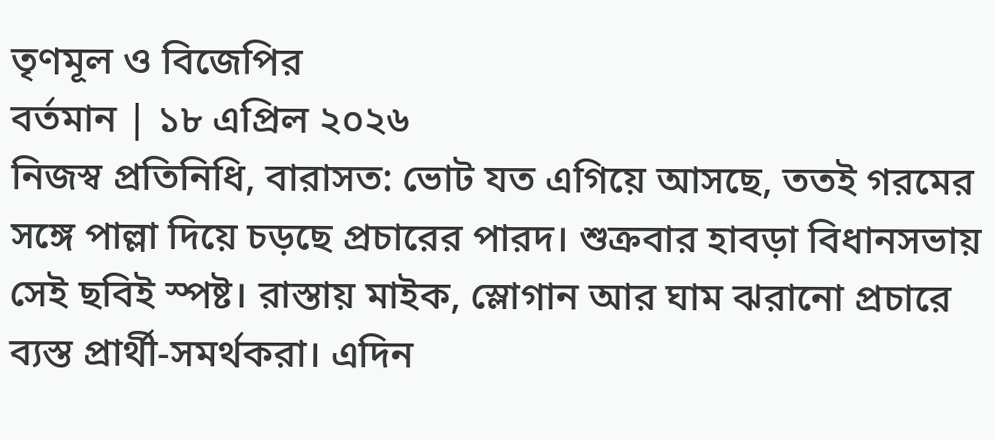তৃণমূল ও বিজেপির
বর্তমান | ১৮ এপ্রিল ২০২৬
নিজস্ব প্রতিনিধি, বারাসত: ভোট যত এগিয়ে আসছে, ততই গরমের সঙ্গে পাল্লা দিয়ে চড়ছে প্রচারের পারদ। শুক্রবার হাবড়া বিধানসভায় সেই ছবিই স্পষ্ট। রাস্তায় মাইক, স্লোগান আর ঘাম ঝরানো প্রচারে ব্যস্ত প্রার্থী-সমর্থকরা। এদিন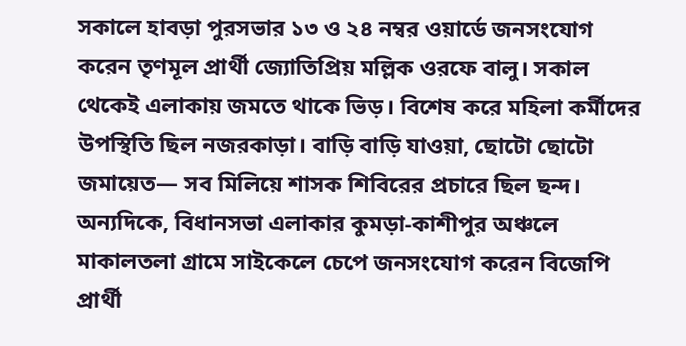সকালে হাবড়া পুরসভার ১৩ ও ২৪ নম্বর ওয়ার্ডে জনসংযোগ করেন তৃণমূল প্রার্থী জ্যোতিপ্রিয় মল্লিক ওরফে বালু। সকাল থেকেই এলাকায় জমতে থাকে ভিড়। বিশেষ করে মহিলা কর্মীদের উপস্থিতি ছিল নজরকাড়া। বাড়ি বাড়ি যাওয়া, ছোটো ছোটো জমায়েত— সব মিলিয়ে শাসক শিবিরের প্রচারে ছিল ছন্দ। অন্যদিকে, বিধানসভা এলাকার কুমড়া-কাশীপুর অঞ্চলে মাকালতলা গ্রামে সাইকেলে চেপে জনসংযোগ করেন বিজেপি প্রার্থী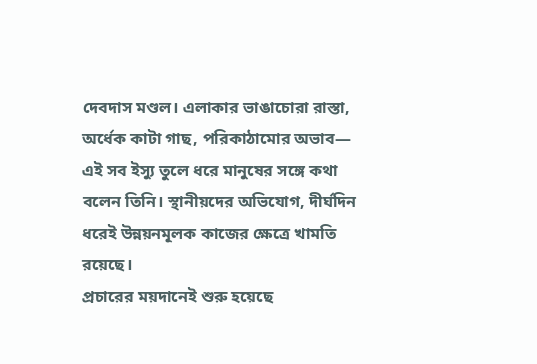দেবদাস মণ্ডল। এলাকার ভাঙাচোরা রাস্তা, অর্ধেক কাটা গাছ, পরিকাঠামোর অভাব— এই সব ইস্যু তুলে ধরে মানুষের সঙ্গে কথা বলেন তিনি। স্থানীয়দের অভিযোগ, দীর্ঘদিন ধরেই উন্নয়নমূলক কাজের ক্ষেত্রে খামতি রয়েছে।
প্রচারের ময়দানেই শুরু হয়েছে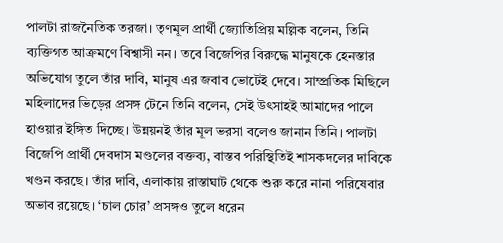পালটা রাজনৈতিক তরজা। তৃণমূল প্রার্থী জ্যোতিপ্রিয় মল্লিক বলেন, তিনি ব্যক্তিগত আক্রমণে বিশ্বাসী নন। তবে বিজেপির বিরুদ্ধে মানুষকে হেনস্তার অভিযোগ তুলে তাঁর দাবি, মানুষ এর জবাব ভোটেই দেবে। সাম্প্রতিক মিছিলে মহিলাদের ভিড়ের প্রসঙ্গ টেনে তিনি বলেন, সেই উৎসাহই আমাদের পালে হাওয়ার ইঙ্গিত দিচ্ছে। উন্নয়নই তাঁর মূল ভরসা বলেও জানান তিনি। পালটা বিজেপি প্রার্থী দেবদাস মণ্ডলের বক্তব্য, বাস্তব পরিস্থিতিই শাসকদলের দাবিকে খণ্ডন করছে। তাঁর দাবি, এলাকায় রাস্তাঘাট থেকে শুরু করে নানা পরিষেবার অভাব রয়েছে। ‘চাল চোর’ প্রসঙ্গও তুলে ধরেন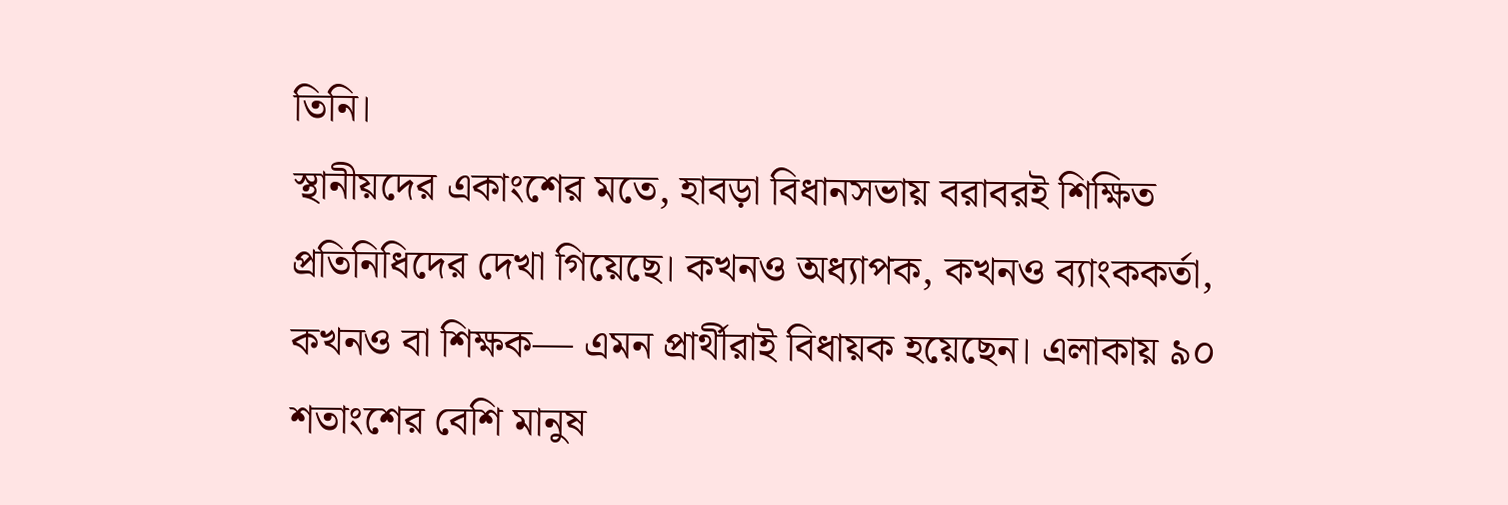তিনি।
স্থানীয়দের একাংশের মতে, হাবড়া বিধানসভায় বরাবরই শিক্ষিত প্রতিনিধিদের দেখা গিয়েছে। কখনও অধ্যাপক, কখনও ব্যাংককর্তা, কখনও বা শিক্ষক— এমন প্রার্থীরাই বিধায়ক হয়েছেন। এলাকায় ৯০ শতাংশের বেশি মানুষ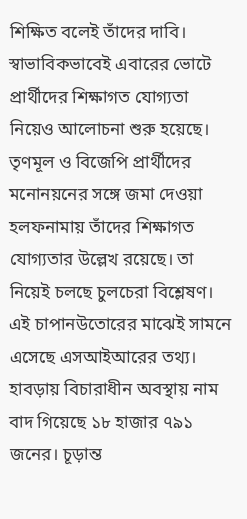শিক্ষিত বলেই তাঁদের দাবি। স্বাভাবিকভাবেই এবারের ভোটে প্রার্থীদের শিক্ষাগত যোগ্যতা নিয়েও আলোচনা শুরু হয়েছে। তৃণমূল ও বিজেপি প্রার্থীদের মনোনয়নের সঙ্গে জমা দেওয়া হলফনামায় তাঁদের শিক্ষাগত যোগ্যতার উল্লেখ রয়েছে। তা নিয়েই চলছে চুলচেরা বিশ্লেষণ। এই চাপানউতোরের মাঝেই সামনে এসেছে এসআইআরের তথ্য। হাবড়ায় বিচারাধীন অবস্থায় নাম বাদ গিয়েছে ১৮ হাজার ৭৯১ জনের। চূড়ান্ত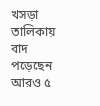খসড়া তালিকায় বাদ পড়েছেন আরও ৫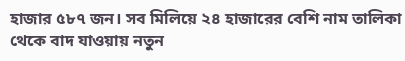হাজার ৫৮৭ জন। সব মিলিয়ে ২৪ হাজারের বেশি নাম তালিকা থেকে বাদ যাওয়ায় নতুন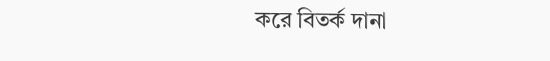করে বিতর্ক দানা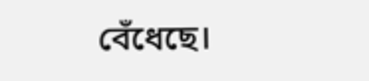বেঁধেছে।